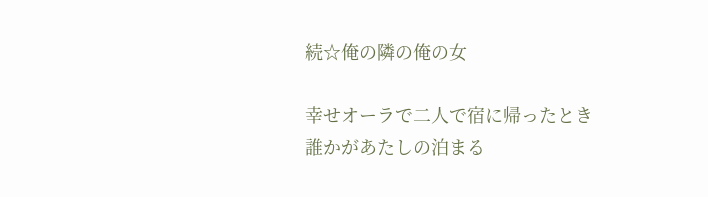続☆俺の隣の俺の女

幸せオーラで二人で宿に帰ったとき
誰かがあたしの泊まる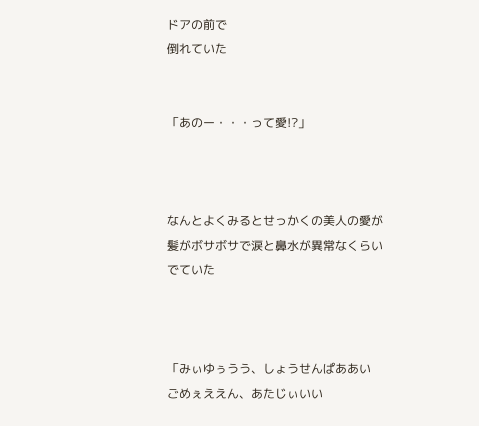ドアの前で
倒れていた


「あのー・・・って愛!?」



なんとよくみるとせっかくの美人の愛が
髪がボサボサで涙と鼻水が異常なくらい
でていた



「みぃゆぅうう、しょうせんぱああい
ごめぇええん、あたじぃいい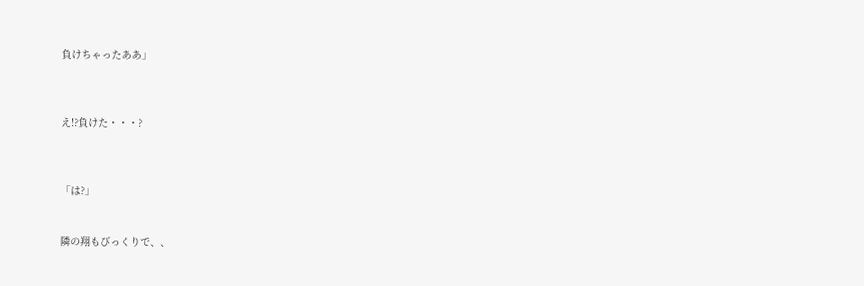負けちゃったああ」



え!?負けた・・・?



「は?」


隣の翔もびっくりで、、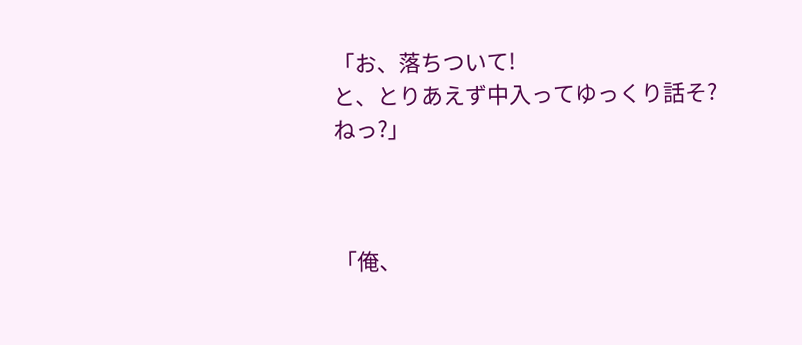「お、落ちついて!
と、とりあえず中入ってゆっくり話そ?
ねっ?」



「俺、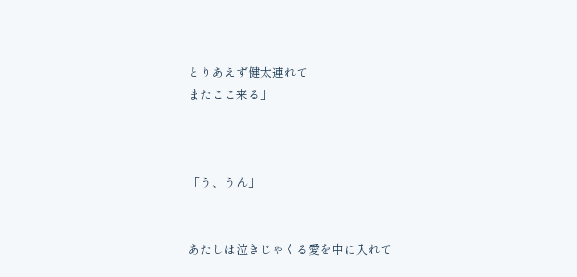とりあえず健太連れて
またここ来る」



「う、うん」


あたしは泣きじゃくる愛を中に入れて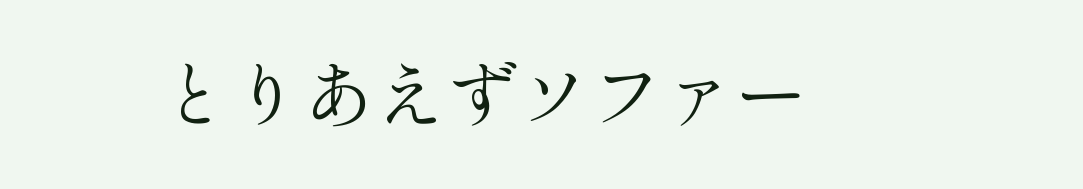とりあえずソファー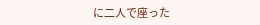に二人で座った